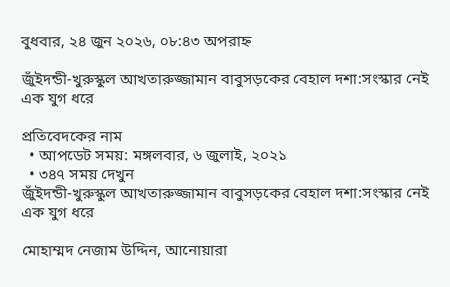বুধবার, ২৪ জুন ২০২৬, ০৮:৪৩ অপরাহ্ন

জুঁইদন্ডী-খুরুস্কুল আখতারুজ্জামান বাবুসড়কের বেহাল দশা:সংস্কার নেই এক যুগ ধরে

প্রতিবেদকের নাম
  • আপডেট সময়: মঙ্গলবার, ৬ জুলাই, ২০২১
  • ৩৪৭ সময় দেখুন
জুঁইদন্ডী-খুরুস্কুল আখতারুজ্জামান বাবুসড়কের বেহাল দশা:সংস্কার নেই এক যুগ ধরে

মোহাম্মদ নেজাম উদ্দিন, আনোয়ারা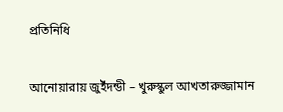প্রতিনিধি

আনোয়ারায় জুইঁদন্ডী – খুরুস্কুল আখতারুজ্জামান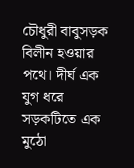চৌধুরী বাবুসড়ক বিলীন হওয়ার পথে। দীর্ঘ এক যুগ ধরে সড়কটিতে এক মুঠো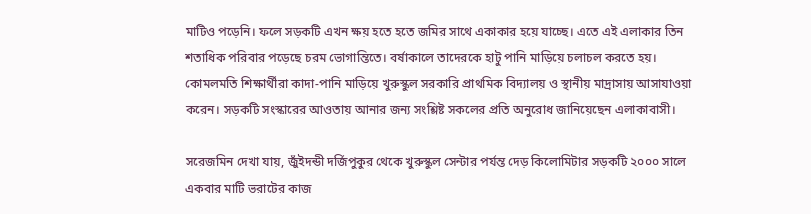মাটিও পড়েনি। ফলে সড়কটি এখন ক্ষয় হতে হতে জমির সাথে একাকার হয়ে যাচ্ছে। এতে এই এলাকার তিন শতাধিক পরিবার পড়েছে চরম ভোগান্তিতে। বর্ষাকালে তাদেরকে হাটু পানি মাড়িয়ে চলাচল করতে হয়। কোমলমতি শিক্ষার্থীরা কাদা-পানি মাড়িয়ে খুরুস্কুল সরকারি প্রাথমিক বিদ্যালয় ও স্থানীয় মাদ্রাসায় আসাযাওয়া করেন। সড়কটি সংস্কারের আওতায় আনার জন্য সংশ্লিষ্ট সকলের প্রতি অনুরোধ জানিয়েছেন এলাকাবাসী।

সরেজমিন দেখা যায়, জুঁইদন্ডী দর্জিপুকুর থেকে খুরুস্কুল সেন্টার পর্যন্ত দেড় কিলোমিটার সড়কটি ২০০০ সালে একবার মাটি ভরাটের কাজ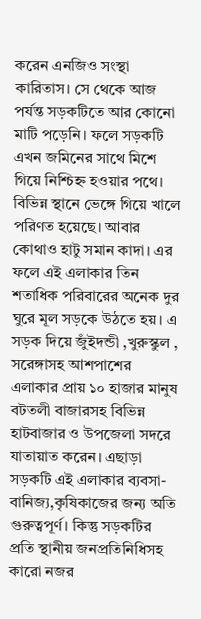করেন এনজিও সংস্থা কারিতাস। সে থেকে আজ পর্যন্ত সড়কটিতে আর কোনো মাটি পড়েনি। ফলে সড়কটি এখন জমিনের সাথে মিশে গিয়ে নিশ্চিহ্ন হওয়ার পথে। বিভিন্ন স্থানে ভেঙ্গে গিয়ে খালে পরিণত হয়েছে। আবার কোথাও হাটু সমান কাদা। এর ফলে এই এলাকার তিন শতাধিক পরিবারের অনেক দুর ঘুরে মূল সড়কে উঠতে হয়। এ সড়ক দিয়ে জুঁইদন্ডী ,খুরুস্কুল , সরেঙ্গাসহ আশপাশের এলাকার প্রায় ১০ হাজার মানুষ বটতলী বাজারসহ বিভিন্ন হাটবাজার ও উপজেলা সদরে যাতায়াত করেন। এছাড়া সড়কটি এই এলাকার ব্যবসা-বানিজ্য,কৃষিকাজের জন্য অতি গুরুত্বপূর্ণ। কিন্তু সড়কটির প্রতি স্থানীয় জনপ্রতিনিধিসহ কারো নজর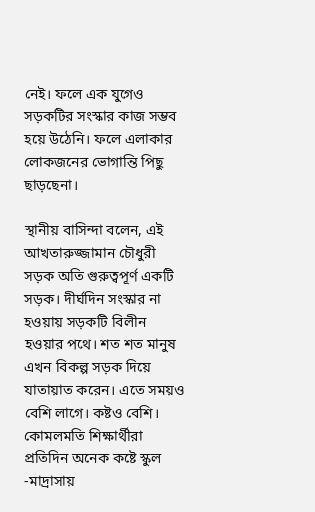নেই। ফলে এক যুগেও সড়কটির সংস্কার কাজ সম্ভব হয়ে উঠেনি। ফলে এলাকার লোকজনের ভোগান্তি পিছু ছাড়ছেনা।

স্থানীয় বাসিন্দা বলেন, এই আখতারুজ্জামান চৌধুরী সড়ক অতি গুরুত্বপূর্ণ একটি সড়ক। দীর্ঘদিন সংস্কার না হওয়ায় সড়কটি বিলীন হওয়ার পথে। শত শত মানুষ এখন বিকল্প সড়ক দিয়ে যাতায়াত করেন। এতে সময়ও বেশি লাগে। কষ্টও বেশি। কোমলমতি শিক্ষার্থীরা প্রতিদিন অনেক কষ্টে স্কুল -মাদ্রাসায়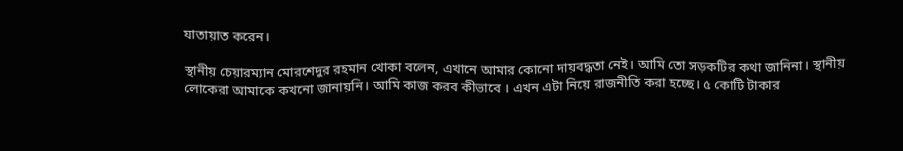যাতায়াত করেন।

স্থানীয় চেয়ারম্যান মোরশেদুর রহমান খোকা বলেন, এখানে আমার কোনো দায়বদ্ধতা নেই। আমি তো সড়কটির কথা জানিনা। স্থানীয় লোকেরা আমাকে কখনো জানায়নি। আমি কাজ করব কীভাবে । এখন এটা নিয়ে রাজনীতি করা হচ্ছে। ৫ কোটি টাকার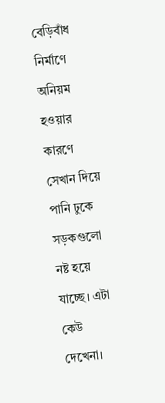বেড়িবাঁধ নির্মাণে অনিয়ম হওয়ার কারণে সেখান দিয়ে পানি ঢুকে সড়কগুলো নষ্ট হয়ে যাচ্ছে। এটা কেউ দেখেনা।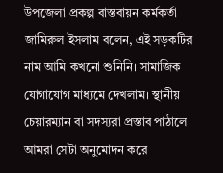উপজেলা প্রকল্প বাস্তবায়ন কর্মকর্তা জামিরুল ইসলাম বলেন, এই সড়কটির নাম আমি কখনো শুনিনি। সামাজিক যোগাযোগ মাধ্যমে দেখলাম। স্থানীয় চেয়ারম্যান বা সদস্যরা প্রস্তাব পাঠালে আমরা সেটা অনুমোদন করে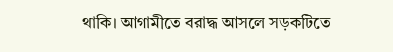থাকি। আগামীতে বরাদ্ধ আসলে সড়কটিতে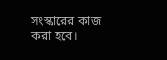সংস্কারের কাজ করা হবে।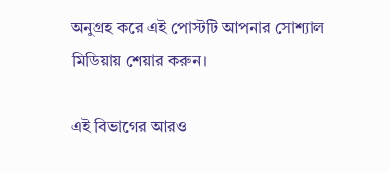অনুগ্রহ করে এই পোস্টটি আপনার সোশ্যাল মিডিয়ায় শেয়ার করুন।

এই বিভাগের আরও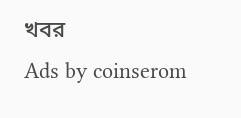খবর
Ads by coinserom